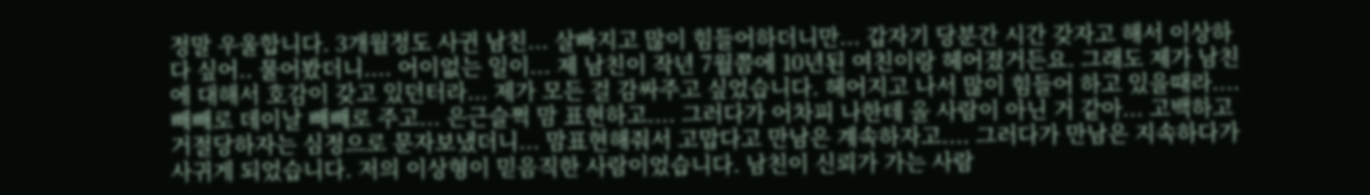정말 우울합니다. 3개월정도 사귄 남친... 살빠지고 많이 힘들어하더니만... 갑자기 당분간 시간 갖자고 해서 이상하다 싶어.. 물어봤더니.... 어이없는 일이... 제 남친이 작년 7월쯤에 10년된 여친이랑 헤어졌거든요. 그래도 제가 남친에 대해서 호감이 갖고 있던터라... 제가 모든 걸 감싸주고 싶었습니다. 헤어지고 나서 많이 힘들어 하고 있을때라.... 빼빼로 데이날 빼빼로 주고... 은근슬쩍 맘 표현하고.... 그러다가 어차피 나한테 올 사람이 아닌 거 같아... 고백하고 거절당하자는 심정으로 문자보냈더니... 맘표현해줘서 고맙다고 만남은 계속하자고.... 그러다가 만남은 지속하다가 사귀게 되었습니다. 저의 이상형이 믿음직한 사람이었습니다. 남친이 신뢰가 가는 사람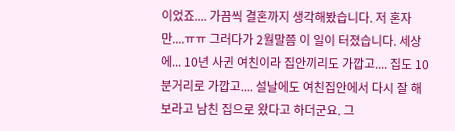이었죠.... 가끔씩 결혼까지 생각해봤습니다. 저 혼자만....ㅠㅠ 그러다가 2월말쯤 이 일이 터졌습니다. 세상에... 10년 사귄 여친이라 집안끼리도 가깝고.... 집도 10분거리로 가깝고.... 설날에도 여친집안에서 다시 잘 해보라고 남친 집으로 왔다고 하더군요. 그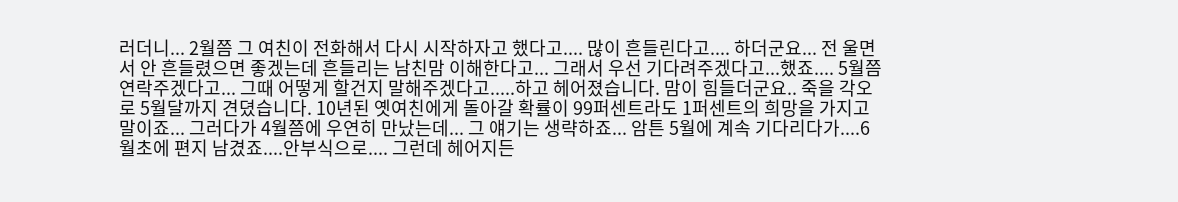러더니... 2월쯤 그 여친이 전화해서 다시 시작하자고 했다고.... 많이 흔들린다고.... 하더군요... 전 울면서 안 흔들렸으면 좋겠는데 흔들리는 남친맘 이해한다고... 그래서 우선 기다려주겠다고...했죠.... 5월쯤 연락주겠다고... 그때 어떻게 할건지 말해주겠다고.....하고 헤어졌습니다. 맘이 힘들더군요.. 죽을 각오로 5월달까지 견뎠습니다. 10년된 옛여친에게 돌아갈 확률이 99퍼센트라도 1퍼센트의 희망을 가지고 말이죠... 그러다가 4월쯤에 우연히 만났는데... 그 얘기는 생략하죠... 암튼 5월에 계속 기다리다가....6월초에 편지 남겼죠....안부식으로.... 그런데 헤어지든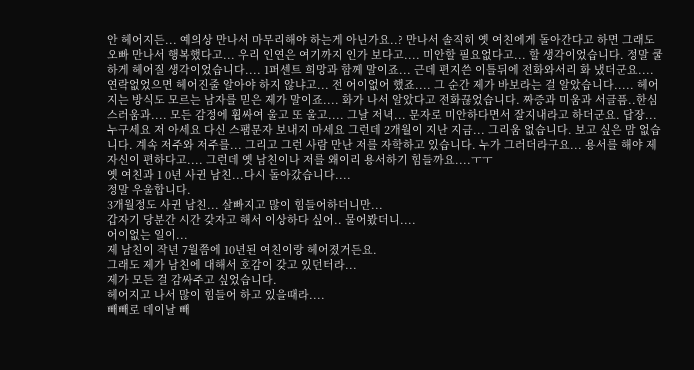안 헤어지든... 예의상 만나서 마무리해야 하는게 아닌가요..? 만나서 솔직히 옛 여친에게 돌아간다고 하면 그래도 오빠 만나서 행복했다고... 우리 인연은 여기까지 인가 보다고.... 미안할 필요없다고... 할 생각이었습니다. 정말 쿨하게 헤어질 생각이었습니다.... 1퍼센트 희망과 함께 말이죠... 근데 편지쓴 이틀뒤에 전화와서리 화 냈더군요.... 연락없었으면 헤어진줄 알아야 하지 않냐고... 전 어이없어 했죠.... 그 순간 제가 바보라는 걸 알았습니다..... 헤어지는 방식도 모르는 남자를 믿은 제가 말이죠.... 화가 나서 알았다고 전화끊었습니다. 짜증과 미움과 서글픔..한심스러움과.... 모든 감정에 휩싸여 울고 또 울고.... 그날 저녁... 문자로 미안하다면서 잘지내라고 하더군요. 답장...누구세요 저 아세요 다신 스팸문자 보내지 마세요 그런데 2개월이 지난 지금... 그리움 없습니다. 보고 싶은 맘 없습니다. 계속 저주와 저주를... 그리고 그런 사람 만난 저를 자학하고 있습니다. 누가 그러더라구요... 용서를 해야 제 자신이 편하다고.... 그런데 옛 남친이나 저를 왜이리 용서하기 힘들까요....ㅜㅜ
옛 여친과 1 0년 사귄 남친...다시 돌아갔습니다....
정말 우울합니다.
3개월정도 사귄 남친... 살빠지고 많이 힘들어하더니만...
갑자기 당분간 시간 갖자고 해서 이상하다 싶어.. 물어봤더니....
어이없는 일이...
제 남친이 작년 7월쯤에 10년된 여친이랑 헤어졌거든요.
그래도 제가 남친에 대해서 호감이 갖고 있던터라...
제가 모든 걸 감싸주고 싶었습니다.
헤어지고 나서 많이 힘들어 하고 있을때라....
빼빼로 데이날 빼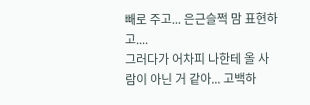빼로 주고... 은근슬쩍 맘 표현하고....
그러다가 어차피 나한테 올 사람이 아닌 거 같아... 고백하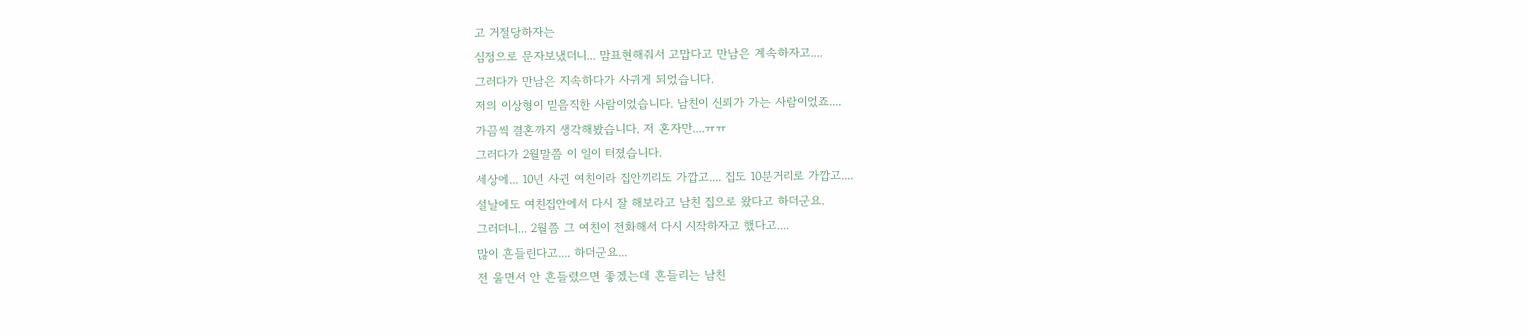고 거절당하자는
심정으로 문자보냈더니... 맘표현해줘서 고맙다고 만남은 계속하자고....
그러다가 만남은 지속하다가 사귀게 되었습니다.
저의 이상형이 믿음직한 사람이었습니다. 남친이 신뢰가 가는 사람이었죠....
가끔씩 결혼까지 생각해봤습니다. 저 혼자만....ㅠㅠ
그러다가 2월말쯤 이 일이 터졌습니다.
세상에... 10년 사귄 여친이라 집안끼리도 가깝고.... 집도 10분거리로 가깝고....
설날에도 여친집안에서 다시 잘 해보라고 남친 집으로 왔다고 하더군요.
그러더니... 2월쯤 그 여친이 전화해서 다시 시작하자고 했다고....
많이 흔들린다고.... 하더군요...
전 울면서 안 흔들렸으면 좋겠는데 흔들리는 남친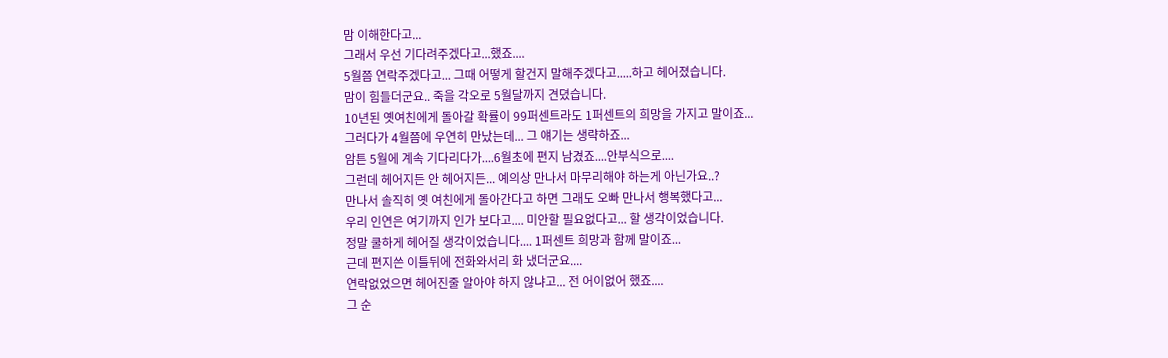맘 이해한다고...
그래서 우선 기다려주겠다고...했죠....
5월쯤 연락주겠다고... 그때 어떻게 할건지 말해주겠다고.....하고 헤어졌습니다.
맘이 힘들더군요.. 죽을 각오로 5월달까지 견뎠습니다.
10년된 옛여친에게 돌아갈 확률이 99퍼센트라도 1퍼센트의 희망을 가지고 말이죠...
그러다가 4월쯤에 우연히 만났는데... 그 얘기는 생략하죠...
암튼 5월에 계속 기다리다가....6월초에 편지 남겼죠....안부식으로....
그런데 헤어지든 안 헤어지든... 예의상 만나서 마무리해야 하는게 아닌가요..?
만나서 솔직히 옛 여친에게 돌아간다고 하면 그래도 오빠 만나서 행복했다고...
우리 인연은 여기까지 인가 보다고.... 미안할 필요없다고... 할 생각이었습니다.
정말 쿨하게 헤어질 생각이었습니다.... 1퍼센트 희망과 함께 말이죠...
근데 편지쓴 이틀뒤에 전화와서리 화 냈더군요....
연락없었으면 헤어진줄 알아야 하지 않냐고... 전 어이없어 했죠....
그 순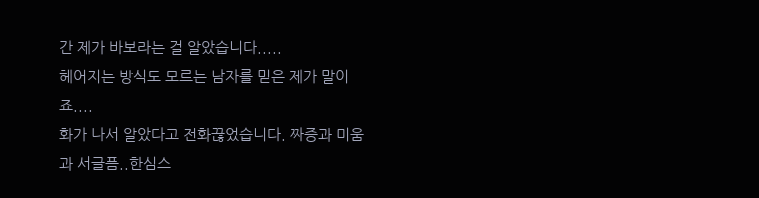간 제가 바보라는 걸 알았습니다.....
헤어지는 방식도 모르는 남자를 믿은 제가 말이죠....
화가 나서 알았다고 전화끊었습니다. 짜증과 미움과 서글픔..한심스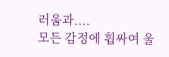러움과....
모든 감정에 휩싸여 울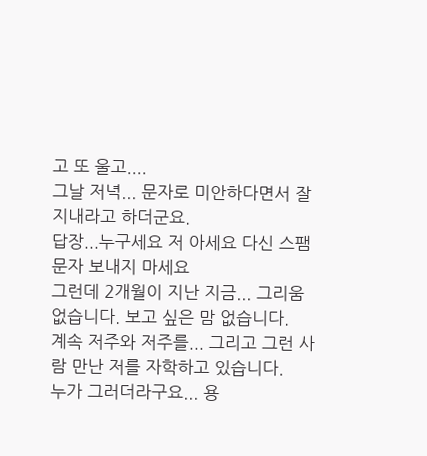고 또 울고....
그날 저녁... 문자로 미안하다면서 잘지내라고 하더군요.
답장...누구세요 저 아세요 다신 스팸문자 보내지 마세요
그런데 2개월이 지난 지금... 그리움 없습니다. 보고 싶은 맘 없습니다.
계속 저주와 저주를... 그리고 그런 사람 만난 저를 자학하고 있습니다.
누가 그러더라구요... 용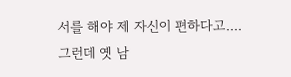서를 해야 제 자신이 편하다고....
그런데 옛 남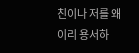친이나 저를 왜이리 용서하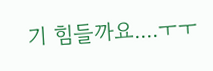기 힘들까요....ㅜㅜ